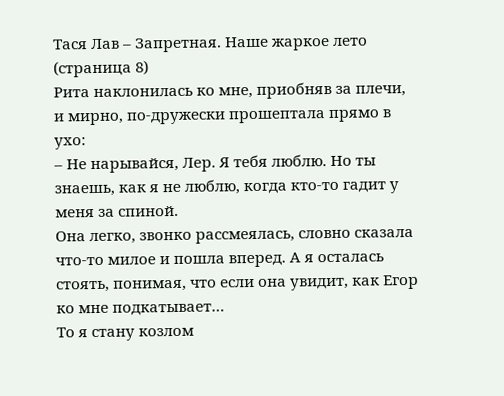Тася Лав – Запретная. Наше жаркое лето (страница 8)
Рита наклонилась ко мне, приобняв за плечи, и мирно, по‑дружески прошептала прямо в ухо:
– Не нарывайся, Лер. Я тебя люблю. Но ты знаешь, как я не люблю, когда кто-то гадит у меня за спиной.
Она легко, звонко рассмеялась, словно сказала что-то милое и пошла вперед. А я осталась стоять, понимая, что если она увидит, как Егор ко мне подкатывает…
То я стану козлом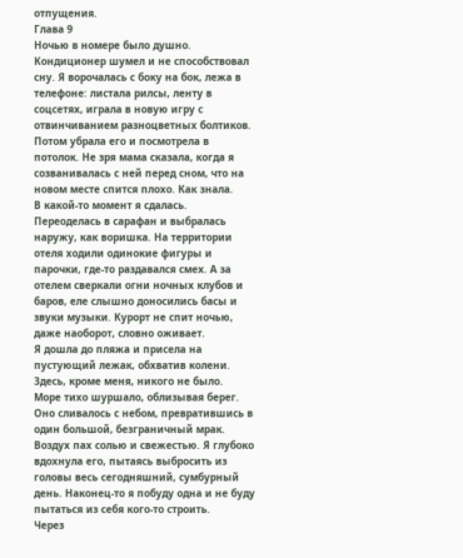отпущения.
Глава 9
Ночью в номере было душно. Кондиционер шумел и не способствовал сну. Я ворочалась с боку на бок, лежа в телефоне: листала рилсы, ленту в соцсетях, играла в новую игру с отвинчиванием разноцветных болтиков. Потом убрала его и посмотрела в потолок. Не зря мама сказала, когда я созванивалась с ней перед сном, что на новом месте спится плохо. Как знала.
В какой-то момент я сдалась. Переоделась в сарафан и выбралась наружу, как воришка. На территории отеля ходили одинокие фигуры и парочки, где-то раздавался смех. А за отелем сверкали огни ночных клубов и баров, еле слышно доносились басы и звуки музыки. Курорт не спит ночью, даже наоборот, словно оживает.
Я дошла до пляжа и присела на пустующий лежак, обхватив колени. Здесь, кроме меня, никого не было.
Море тихо шуршало, облизывая берег. Оно сливалось с небом, превратившись в один большой, безграничный мрак. Воздух пах солью и свежестью. Я глубоко вдохнула его, пытаясь выбросить из головы весь сегодняшний, сумбурный день. Наконец-то я побуду одна и не буду пытаться из себя кого-то строить.
Через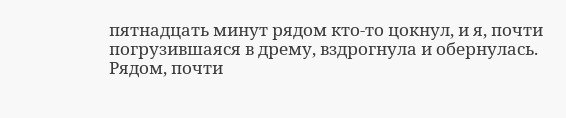пятнадцать минут рядом кто-то цокнул, и я, почти погрузившаяся в дрему, вздрогнула и обернулась.
Рядом, почти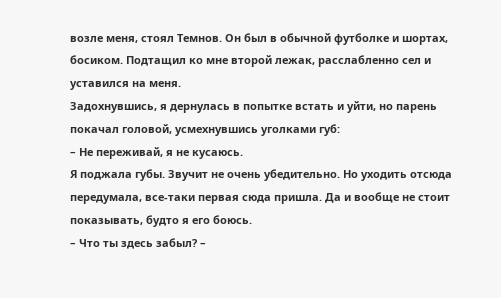возле меня, стоял Темнов. Он был в обычной футболке и шортах, босиком. Подтащил ко мне второй лежак, расслабленно сел и уставился на меня.
Задохнувшись, я дернулась в попытке встать и уйти, но парень покачал головой, усмехнувшись уголками губ:
– Не переживай, я не кусаюсь.
Я поджала губы. Звучит не очень убедительно. Но уходить отсюда передумала, все-таки первая сюда пришла. Да и вообще не стоит показывать, будто я его боюсь.
– Что ты здесь забыл? –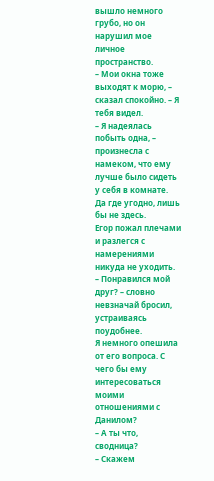вышло немного грубо, но он нарушил мое личное пространство.
– Мои окна тоже выходят к морю, – сказал спокойно. – Я тебя видел.
– Я надеялась побыть одна, – произнесла с намеком, что ему лучше было сидеть у себя в комнате.
Да где угодно, лишь бы не здесь.
Егор пожал плечами и разлегся с намерениями никуда не уходить.
– Понравился мой друг? – словно невзначай бросил, устраиваясь поудобнее.
Я немного опешила от его вопроса. С чего бы ему интересоваться моими отношениями с Данилом?
– А ты что, сводница?
– Скажем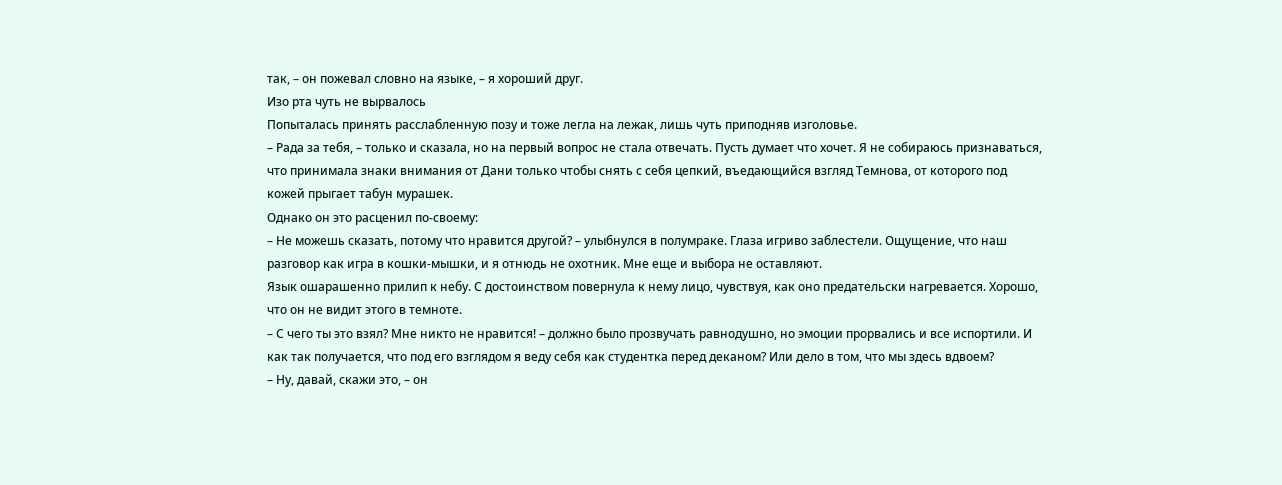так, – он пожевал словно на языке, – я хороший друг.
Изо рта чуть не вырвалось
Попыталась принять расслабленную позу и тоже легла на лежак, лишь чуть приподняв изголовье.
– Рада за тебя, – только и сказала, но на первый вопрос не стала отвечать. Пусть думает что хочет. Я не собираюсь признаваться, что принимала знаки внимания от Дани только чтобы снять с себя цепкий, въедающийся взгляд Темнова, от которого под кожей прыгает табун мурашек.
Однако он это расценил по-своему:
– Не можешь сказать, потому что нравится другой? – улыбнулся в полумраке. Глаза игриво заблестели. Ощущение, что наш разговор как игра в кошки-мышки, и я отнюдь не охотник. Мне еще и выбора не оставляют.
Язык ошарашенно прилип к небу. С достоинством повернула к нему лицо, чувствуя, как оно предательски нагревается. Хорошо, что он не видит этого в темноте.
– С чего ты это взял? Мне никто не нравится! – должно было прозвучать равнодушно, но эмоции прорвались и все испортили. И как так получается, что под его взглядом я веду себя как студентка перед деканом? Или дело в том, что мы здесь вдвоем?
– Ну, давай, скажи это, – он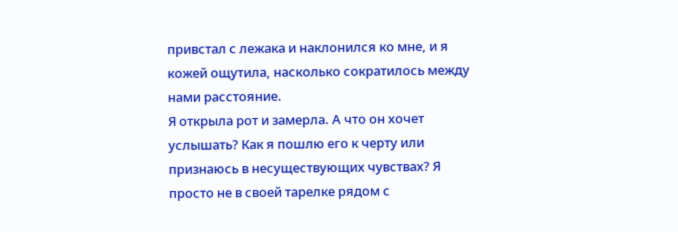привстал с лежака и наклонился ко мне, и я кожей ощутила, насколько сократилось между нами расстояние.
Я открыла рот и замерла. А что он хочет услышать? Как я пошлю его к черту или признаюсь в несуществующих чувствах? Я просто не в своей тарелке рядом с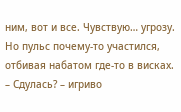ним, вот и все. Чувствую… угрозу.
Но пульс почему-то участился, отбивая набатом где-то в висках.
– Сдулась? – игриво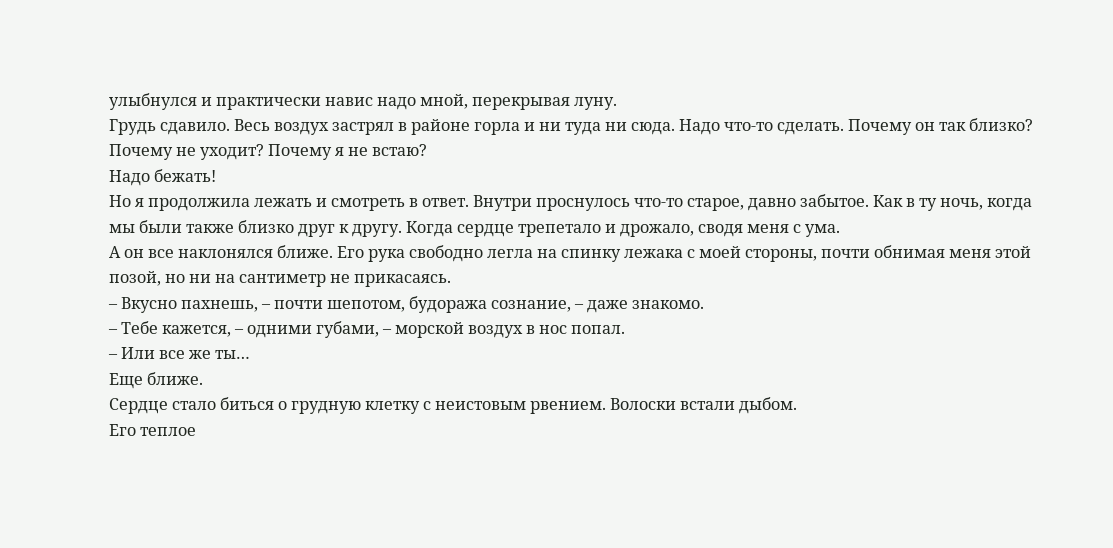улыбнулся и практически навис надо мной, перекрывая луну.
Грудь сдавило. Весь воздух застрял в районе горла и ни туда ни сюда. Надо что-то сделать. Почему он так близко? Почему не уходит? Почему я не встаю?
Надо бежать!
Но я продолжила лежать и смотреть в ответ. Внутри проснулось что-то старое, давно забытое. Как в ту ночь, когда мы были также близко друг к другу. Когда сердце трепетало и дрожало, сводя меня с ума.
А он все наклонялся ближе. Его рука свободно легла на спинку лежака с моей стороны, почти обнимая меня этой позой, но ни на сантиметр не прикасаясь.
– Вкусно пахнешь, – почти шепотом, будоража сознание, – даже знакомо.
– Тебе кажется, – одними губами, – морской воздух в нос попал.
– Или все же ты…
Еще ближе.
Сердце стало биться о грудную клетку с неистовым рвением. Волоски встали дыбом.
Его теплое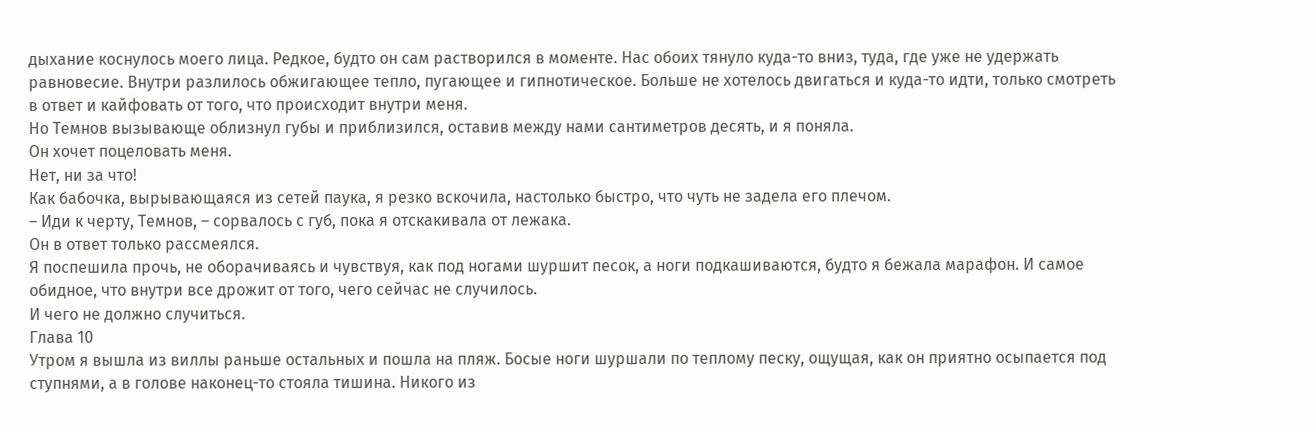дыхание коснулось моего лица. Редкое, будто он сам растворился в моменте. Нас обоих тянуло куда-то вниз, туда, где уже не удержать равновесие. Внутри разлилось обжигающее тепло, пугающее и гипнотическое. Больше не хотелось двигаться и куда-то идти, только смотреть в ответ и кайфовать от того, что происходит внутри меня.
Но Темнов вызывающе облизнул губы и приблизился, оставив между нами сантиметров десять, и я поняла.
Он хочет поцеловать меня.
Нет, ни за что!
Как бабочка, вырывающаяся из сетей паука, я резко вскочила, настолько быстро, что чуть не задела его плечом.
– Иди к черту, Темнов, – сорвалось с губ, пока я отскакивала от лежака.
Он в ответ только рассмеялся.
Я поспешила прочь, не оборачиваясь и чувствуя, как под ногами шуршит песок, а ноги подкашиваются, будто я бежала марафон. И самое обидное, что внутри все дрожит от того, чего сейчас не случилось.
И чего не должно случиться.
Глава 10
Утром я вышла из виллы раньше остальных и пошла на пляж. Босые ноги шуршали по теплому песку, ощущая, как он приятно осыпается под ступнями, а в голове наконец-то стояла тишина. Никого из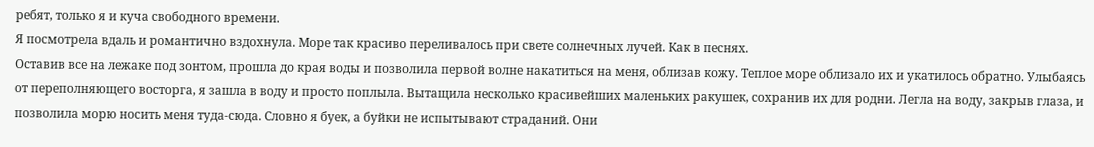ребят, только я и куча свободного времени.
Я посмотрела вдаль и романтично вздохнула. Море так красиво переливалось при свете солнечных лучей. Как в песнях.
Оставив все на лежаке под зонтом, прошла до края воды и позволила первой волне накатиться на меня, облизав кожу. Теплое море облизало их и укатилось обратно. Улыбаясь от переполняющего восторга, я зашла в воду и просто поплыла. Вытащила несколько красивейших маленьких ракушек, сохранив их для родни. Легла на воду, закрыв глаза, и позволила морю носить меня туда-сюда. Словно я буек, а буйки не испытывают страданий. Они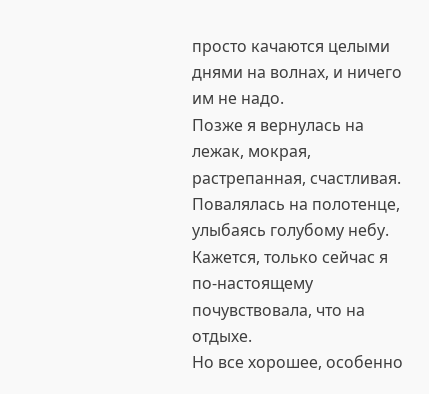просто качаются целыми днями на волнах, и ничего им не надо.
Позже я вернулась на лежак, мокрая, растрепанная, счастливая. Повалялась на полотенце, улыбаясь голубому небу. Кажется, только сейчас я по-настоящему почувствовала, что на отдыхе.
Но все хорошее, особенно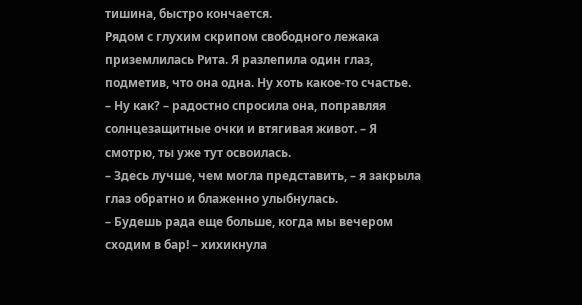тишина, быстро кончается.
Рядом с глухим скрипом свободного лежака приземлилась Рита. Я разлепила один глаз, подметив, что она одна. Ну хоть какое-то счастье.
– Ну как? – радостно спросила она, поправляя солнцезащитные очки и втягивая живот. – Я смотрю, ты уже тут освоилась.
– Здесь лучше, чем могла представить, – я закрыла глаз обратно и блаженно улыбнулась.
– Будешь рада еще больше, когда мы вечером сходим в бар! – хихикнула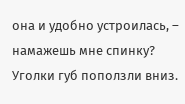она и удобно устроилась, – намажешь мне спинку?
Уголки губ поползли вниз.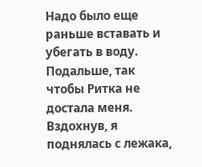Надо было еще раньше вставать и убегать в воду. Подальше, так чтобы Ритка не достала меня.
Вздохнув, я поднялась с лежака,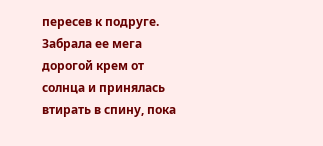пересев к подруге. Забрала ее мега дорогой крем от солнца и принялась втирать в спину, пока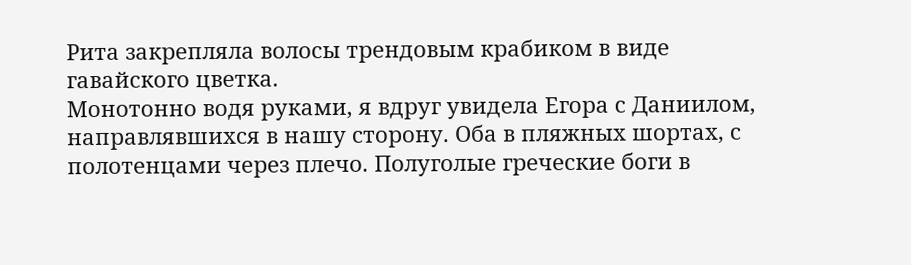Рита закрепляла волосы трендовым крабиком в виде гавайского цветка.
Монотонно водя руками, я вдруг увидела Егора с Даниилом, направлявшихся в нашу сторону. Оба в пляжных шортах, с полотенцами через плечо. Полуголые греческие боги в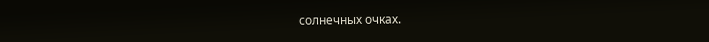солнечных очках.